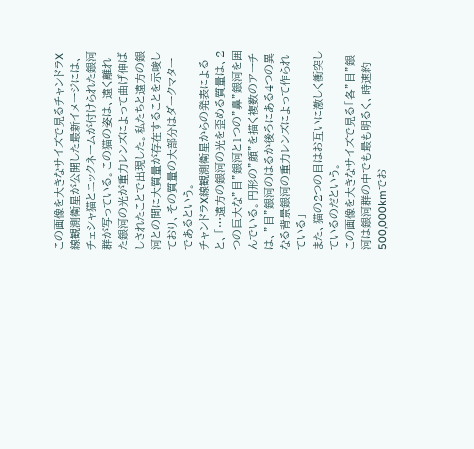この画像を大きなサイズで見るチャンドラX線観測衛星が公開した最新イメージには、チェシャ猫とニックネームが付けられた銀河群が写っている。この猫の姿は、遠く離れた銀河の光が重力レンズによって曲げ伸ばしされたことで出現した。私たちと遠方の銀河との間に大質量が存在することを示唆しており、その質量の大部分はダークマターであるという。
チャンドラX線観測衛星からの発表によると、「…遠方の銀河の光を歪める質量は、2つの巨大な”目”銀河と1つの”鼻”銀河を囲んでいる。円形の”顔”を描く複数のアーチは、”目”銀河のはるか後ろにある4つの異なる背景銀河の重力レンズによって作られている」
また、猫の2つの目はお互いに激しく衝突しているのだという。
この画像を大きなサイズで見る「各”目”銀河は銀河群の中でも最も明るく、時速約500,000kmでお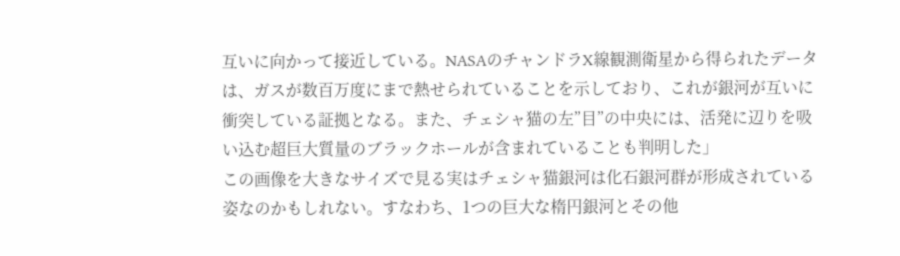互いに向かって接近している。NASAのチャンドラX線観測衛星から得られたデータは、ガスが数百万度にまで熱せられていることを示しており、これが銀河が互いに衝突している証拠となる。また、チェシャ猫の左”目”の中央には、活発に辺りを吸い込む超巨大質量のブラックホールが含まれていることも判明した」
この画像を大きなサイズで見る実はチェシャ猫銀河は化石銀河群が形成されている姿なのかもしれない。すなわち、1つの巨大な楕円銀河とその他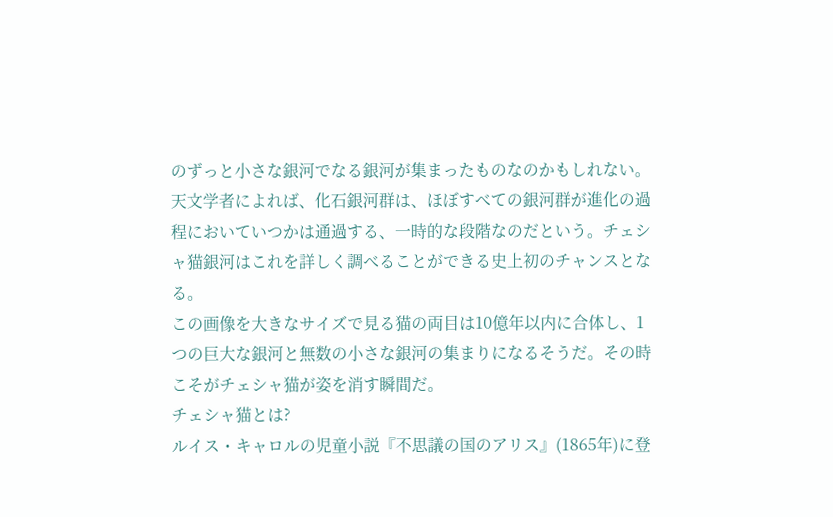のずっと小さな銀河でなる銀河が集まったものなのかもしれない。天文学者によれば、化石銀河群は、ほぼすべての銀河群が進化の過程においていつかは通過する、一時的な段階なのだという。チェシャ猫銀河はこれを詳しく調べることができる史上初のチャンスとなる。
この画像を大きなサイズで見る猫の両目は10億年以内に合体し、1つの巨大な銀河と無数の小さな銀河の集まりになるそうだ。その時こそがチェシャ猫が姿を消す瞬間だ。
チェシャ猫とは?
ルイス・キャロルの児童小説『不思議の国のアリス』(1865年)に登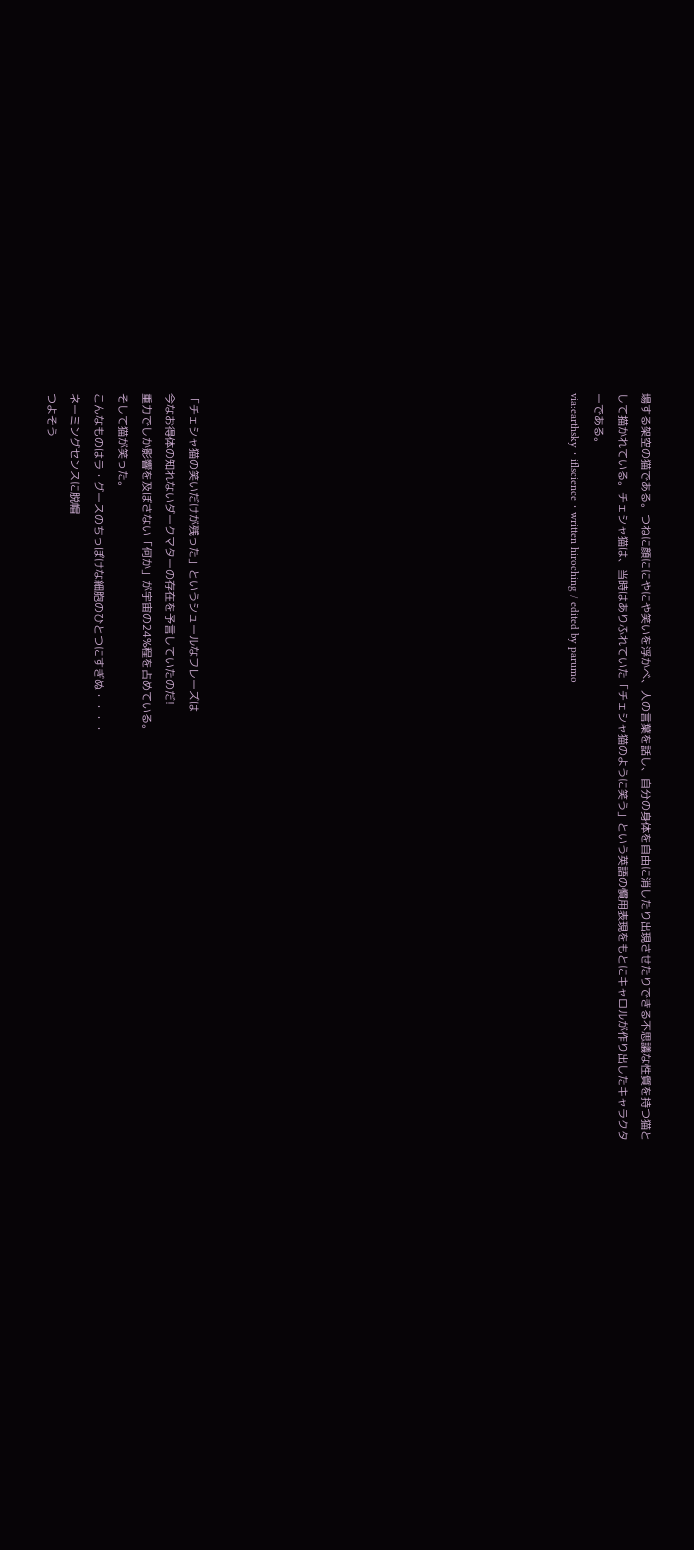場する架空の猫である。つねに顔ににやにや笑いを浮かべ、人の言葉を話し、自分の身体を自由に消したり出現させたりできる不思議な性質を持つ猫として描かれている。チェシャ猫は、当時はありふれていた「チェシャ猫のように笑う」という英語の慣用表現をもとにキャロルが作り出したキャラクターである。
via:earthsky・iflscience・written hiroching / edited by parumo















「チェシャ猫の笑いだけが残った」というシュールなフレーズは
今なお得体の知れないダークマターの存在を予言していたのだ!
重力でしか影響を及ぼさない「何か」が宇宙の24%程を占めている。
そして猫が笑った。
こんなものはラ・グースのちっぽけな細胞のひとつにすぎぬ・・・・
ネーミングセンスに脱帽
つよそう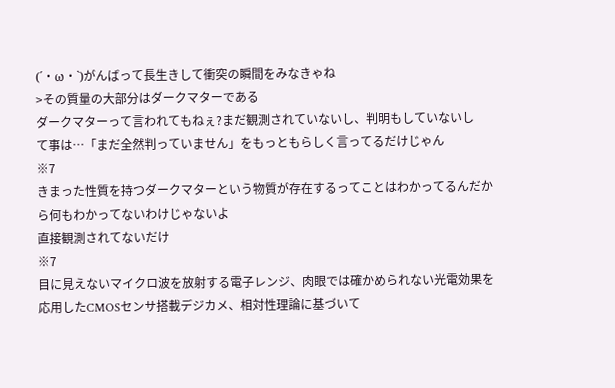(´・ω・`)がんばって長生きして衝突の瞬間をみなきゃね
>その質量の大部分はダークマターである
ダークマターって言われてもねぇ?まだ観測されていないし、判明もしていないし
て事は…「まだ全然判っていません」をもっともらしく言ってるだけじゃん
※7
きまった性質を持つダークマターという物質が存在するってことはわかってるんだから何もわかってないわけじゃないよ
直接観測されてないだけ
※7
目に見えないマイクロ波を放射する電子レンジ、肉眼では確かめられない光電効果を応用したCMOSセンサ搭載デジカメ、相対性理論に基づいて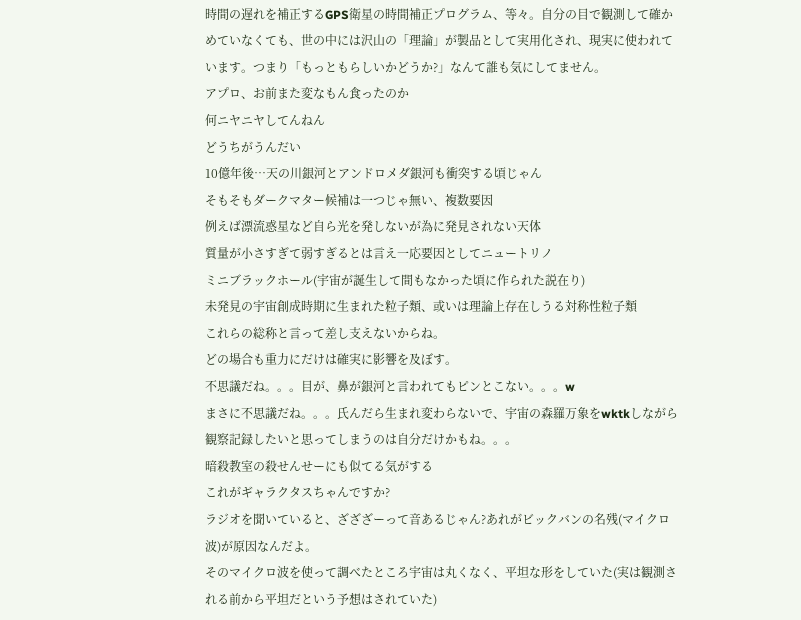時間の遅れを補正するGPS衛星の時間補正プログラム、等々。自分の目で観測して確かめていなくても、世の中には沢山の「理論」が製品として実用化され、現実に使われています。つまり「もっともらしいかどうか?」なんて誰も気にしてません。
アプロ、お前また変なもん食ったのか
何ニヤニヤしてんねん
どうちがうんだい
10億年後…天の川銀河とアンドロメダ銀河も衝突する頃じゃん
そもそもダークマター候補は一つじゃ無い、複数要因
例えば漂流惑星など自ら光を発しないが為に発見されない天体
質量が小さすぎて弱すぎるとは言え一応要因としてニュートリノ
ミニブラックホール(宇宙が誕生して間もなかった頃に作られた説在り)
未発見の宇宙創成時期に生まれた粒子類、或いは理論上存在しうる対称性粒子類
これらの総称と言って差し支えないからね。
どの場合も重力にだけは確実に影響を及ぼす。
不思議だね。。。目が、鼻が銀河と言われてもピンとこない。。。w
まさに不思議だね。。。氏んだら生まれ変わらないで、宇宙の森羅万象をwktkしながら
観察記録したいと思ってしまうのは自分だけかもね。。。
暗殺教室の殺せんせーにも似てる気がする
これがギャラクタスちゃんですか?
ラジオを聞いていると、ざざざーって音あるじゃん?あれがビックバンの名残(マイクロ波)が原因なんだよ。
そのマイクロ波を使って調べたところ宇宙は丸くなく、平坦な形をしていた(実は観測される前から平坦だという予想はされていた)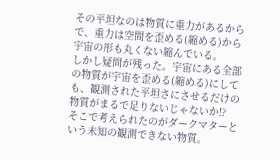その平坦なのは物質に重力があるからで、重力は空間を歪める(縮める)から宇宙の形も丸くない縮んでいる。
しかし疑問が残った。宇宙にある全部の物質が宇宙を歪める(縮める)にしても、観測された平坦さにさせるだけの物質がまるで足りないじゃないか!?
そこで考えられたのがダークマターという未知の観測できない物質。